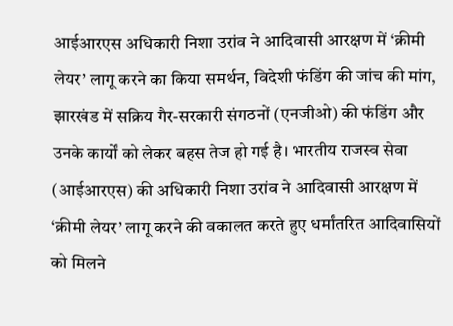आईआरएस अधिकारी निशा उरांव ने आदिवासी आरक्षण में ‘क्रीमी लेयर’ लागू करने का किया समर्थन, विदेशी फंडिंग की जांच की मांग,
झारखंड में सक्रिय गैर-सरकारी संगठनों (एनजीओ) की फंडिंग और उनके कार्यों को लेकर बहस तेज हो गई है। भारतीय राजस्व सेवा (आईआरएस) की अधिकारी निशा उरांव ने आदिवासी आरक्षण में ‘क्रीमी लेयर’ लागू करने की वकालत करते हुए धर्मांतरित आदिवासियों को मिलने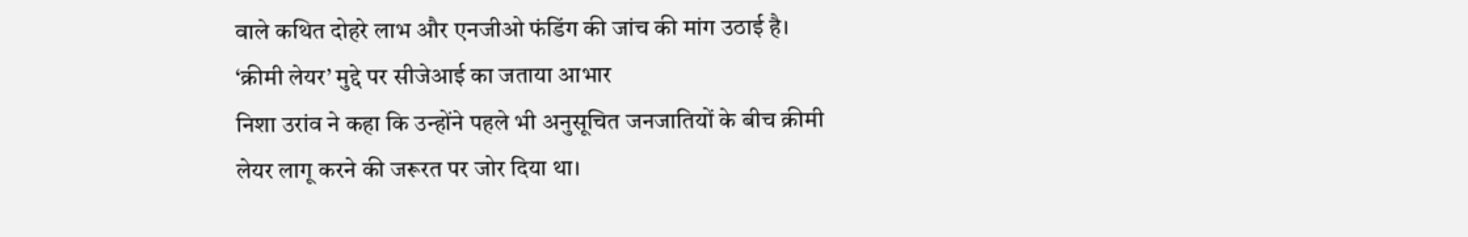वाले कथित दोहरे लाभ और एनजीओ फंडिंग की जांच की मांग उठाई है।
‘क्रीमी लेयर’ मुद्दे पर सीजेआई का जताया आभार
निशा उरांव ने कहा कि उन्होंने पहले भी अनुसूचित जनजातियों के बीच क्रीमी लेयर लागू करने की जरूरत पर जोर दिया था।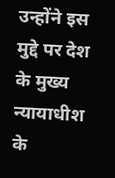उन्होंने इस मुद्दे पर देश के मुख्य न्यायाधीश के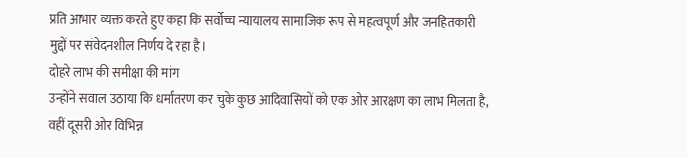प्रति आभार व्यक्त करते हुए कहा कि सर्वोच्च न्यायालय सामाजिक रूप से महत्वपूर्ण और जनहितकारी मुद्दों पर संवेदनशील निर्णय दे रहा है।
दोहरे लाभ की समीक्षा की मांग
उन्होंने सवाल उठाया कि धर्मांतरण कर चुके कुछ आदिवासियों को एक ओर आरक्षण का लाभ मिलता है, वहीं दूसरी ओर विभिन्न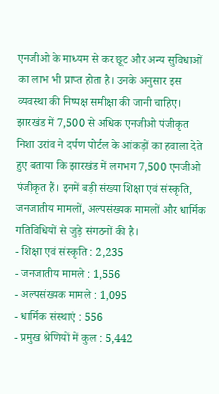एनजीओ के माध्यम से कर छूट और अन्य सुविधाओं का लाभ भी प्राप्त होता है। उनके अनुसार इस व्यवस्था की निष्पक्ष समीक्षा की जानी चाहिए।
झारखंड में 7,500 से अधिक एनजीओ पंजीकृत
निशा उरांव ने दर्पण पोर्टल के आंकड़ों का हवाला देते हुए बताया कि झारखंड में लगभग 7,500 एनजीओ पंजीकृत हैं। इनमें बड़ी संख्या शिक्षा एवं संस्कृति, जनजातीय मामलों, अल्पसंख्यक मामलों और धार्मिक गतिविधियों से जुड़े संगठनों की है।
- शिक्षा एवं संस्कृति : 2,235
- जनजातीय मामले : 1,556
- अल्पसंख्यक मामले : 1,095
- धार्मिक संस्थाएं : 556
- प्रमुख श्रेणियों में कुल : 5,442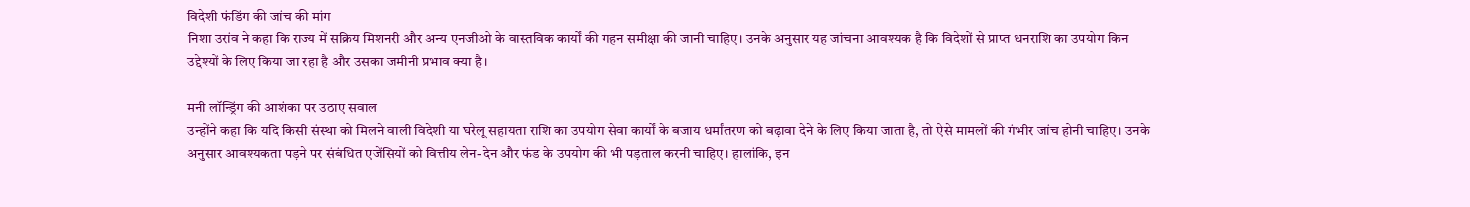विदेशी फंडिंग की जांच की मांग
निशा उरांव ने कहा कि राज्य में सक्रिय मिशनरी और अन्य एनजीओ के वास्तविक कार्यों की गहन समीक्षा की जानी चाहिए। उनके अनुसार यह जांचना आवश्यक है कि विदेशों से प्राप्त धनराशि का उपयोग किन उद्देश्यों के लिए किया जा रहा है और उसका जमीनी प्रभाव क्या है।

मनी लॉन्ड्रिंग की आशंका पर उठाए सवाल
उन्होंने कहा कि यदि किसी संस्था को मिलने वाली विदेशी या घरेलू सहायता राशि का उपयोग सेवा कार्यों के बजाय धर्मांतरण को बढ़ावा देने के लिए किया जाता है, तो ऐसे मामलों की गंभीर जांच होनी चाहिए। उनके अनुसार आवश्यकता पड़ने पर संबंधित एजेंसियों को वित्तीय लेन-देन और फंड के उपयोग की भी पड़ताल करनी चाहिए। हालांकि, इन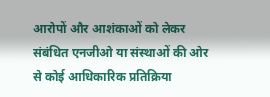आरोपों और आशंकाओं को लेकर संबंधित एनजीओ या संस्थाओं की ओर से कोई आधिकारिक प्रतिक्रिया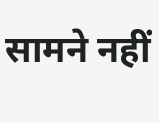सामने नहीं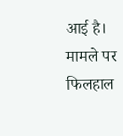आई है। मामले पर फिलहाल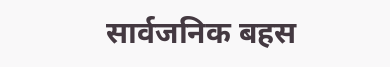सार्वजनिक बहस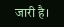जारी है।